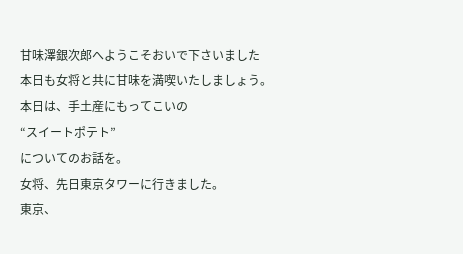甘味澤銀次郎へようこそおいで下さいました
本日も女将と共に甘味を満喫いたしましょう。
本日は、手土産にもってこいの
“スイートポテト”
についてのお話を。
女将、先日東京タワーに行きました。
東京、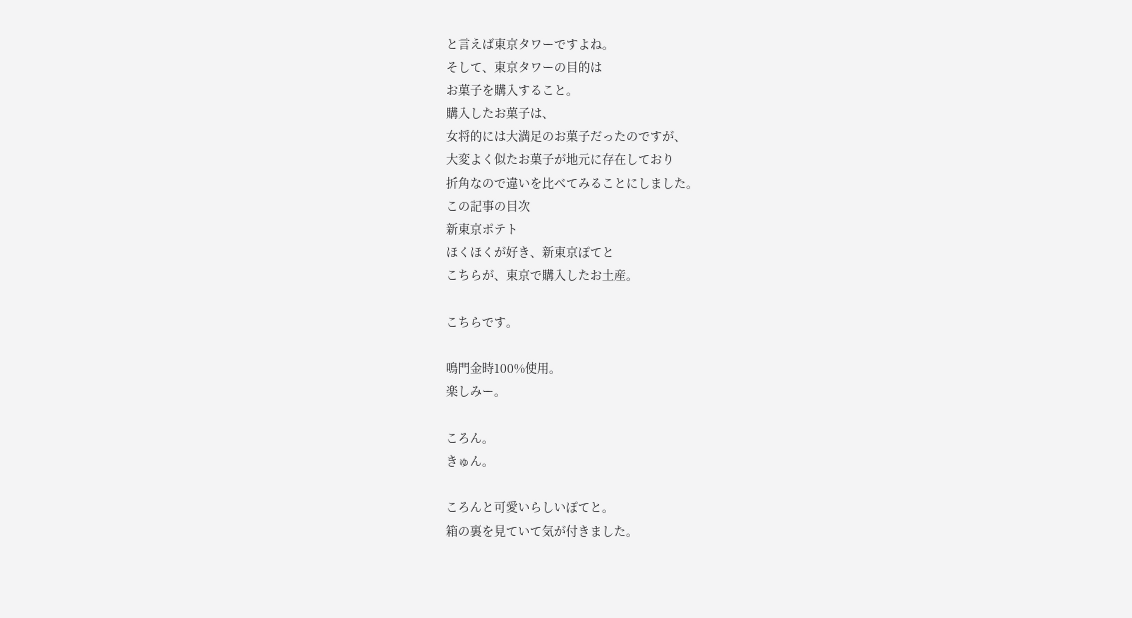と言えば東京タワーですよね。
そして、東京タワーの目的は
お菓子を購入すること。
購入したお菓子は、
女将的には大満足のお菓子だったのですが、
大変よく似たお菓子が地元に存在しており
折角なので違いを比べてみることにしました。
この記事の目次
新東京ポテト
ほくほくが好き、新東京ぽてと
こちらが、東京で購入したお土産。

こちらです。

鳴門金時100%使用。
楽しみー。

ころん。
きゅん。

ころんと可愛いらしいぽてと。
箱の裏を見ていて気が付きました。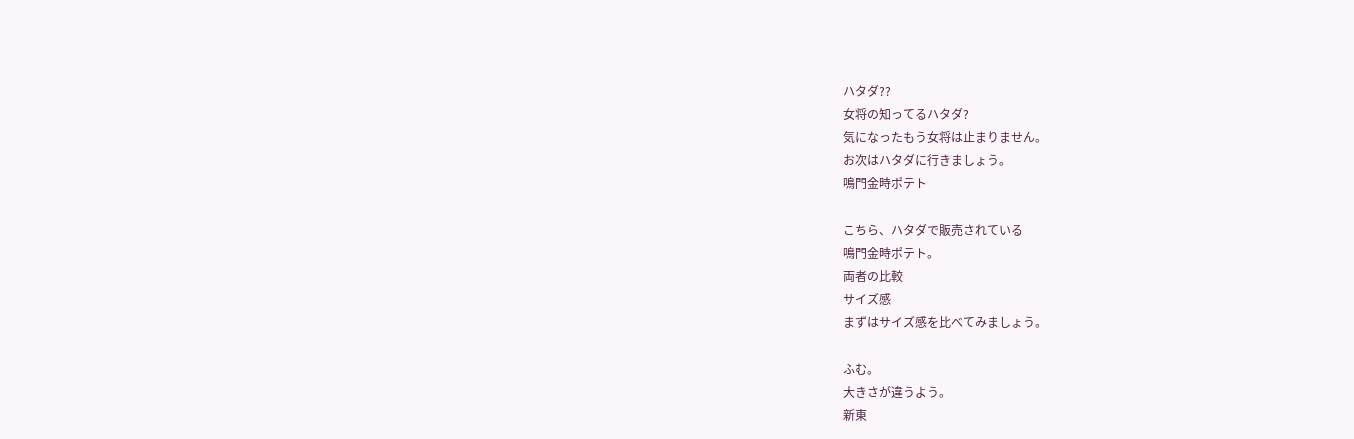ハタダ??
女将の知ってるハタダ?
気になったもう女将は止まりません。
お次はハタダに行きましょう。
鳴門金時ポテト

こちら、ハタダで販売されている
鳴門金時ポテト。
両者の比較
サイズ感
まずはサイズ感を比べてみましょう。

ふむ。
大きさが違うよう。
新東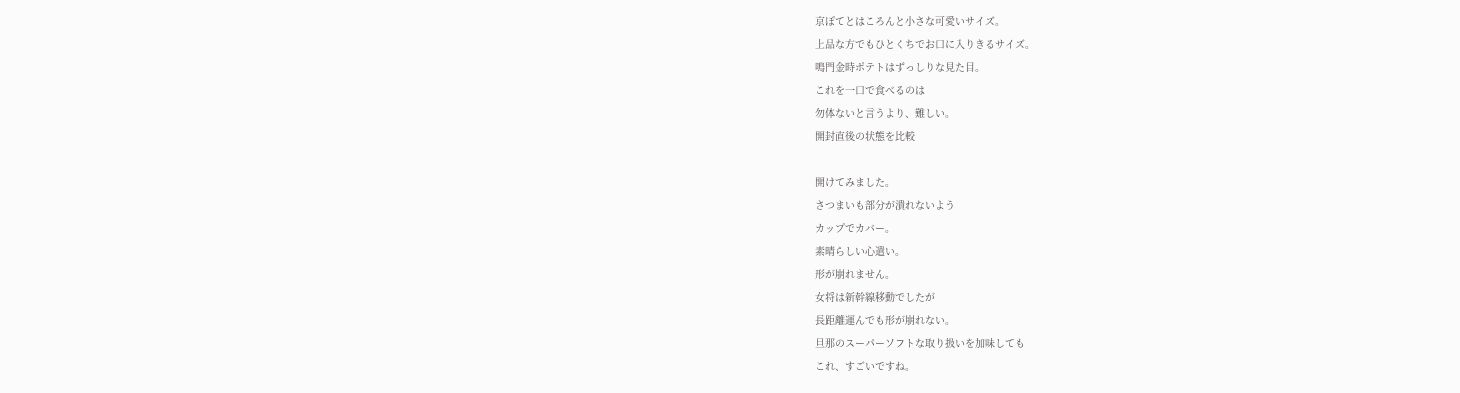京ぽてとはころんと小さな可愛いサイズ。
上品な方でもひとくちでお口に入りきるサイズ。
鳴門金時ポテトはずっしりな見た目。
これを一口で食べるのは
勿体ないと言うより、難しい。
開封直後の状態を比較

開けてみました。
さつまいも部分が潰れないよう
カップでカバー。
素晴らしい心遣い。
形が崩れません。
女将は新幹線移動でしたが
長距離運んでも形が崩れない。
旦那のスーパーソフトな取り扱いを加味しても
これ、すごいですね。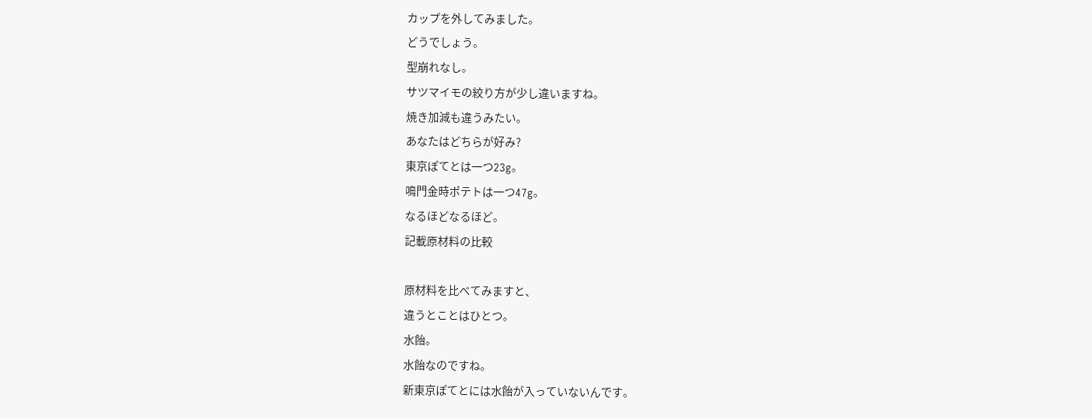カップを外してみました。
どうでしょう。
型崩れなし。
サツマイモの絞り方が少し違いますね。
焼き加減も違うみたい。
あなたはどちらが好み?
東京ぽてとは一つ23g。
鳴門金時ポテトは一つ47g。
なるほどなるほど。
記載原材料の比較

原材料を比べてみますと、
違うとことはひとつ。
水飴。
水飴なのですね。
新東京ぽてとには水飴が入っていないんです。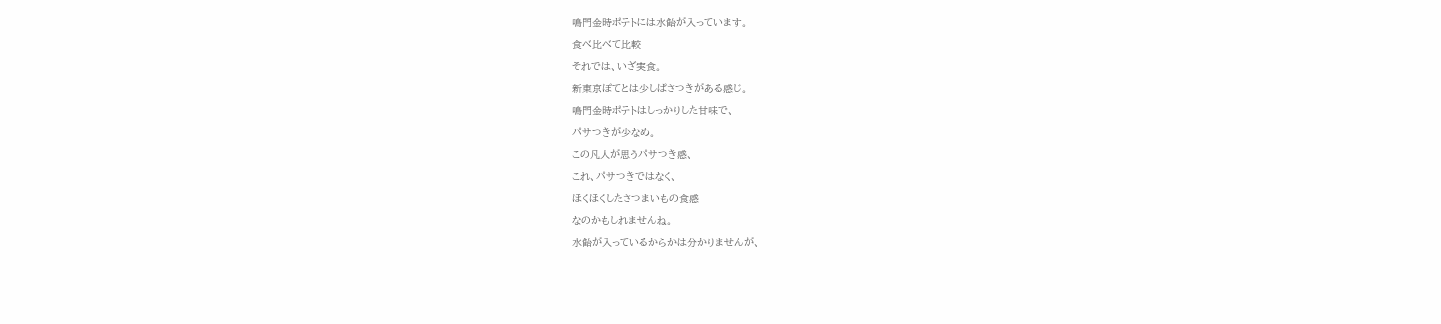鳴門金時ポテトには水飴が入っています。
食べ比べて比較
それでは、いざ実食。
新東京ぽてとは少しぱさつきがある感じ。
鳴門金時ポテトはしっかりした甘味で、
パサつきが少なめ。
この凡人が思うパサつき感、
これ、パサつきではなく、
ほくほくしたさつまいもの食感
なのかもしれませんね。
水飴が入っているからかは分かりませんが、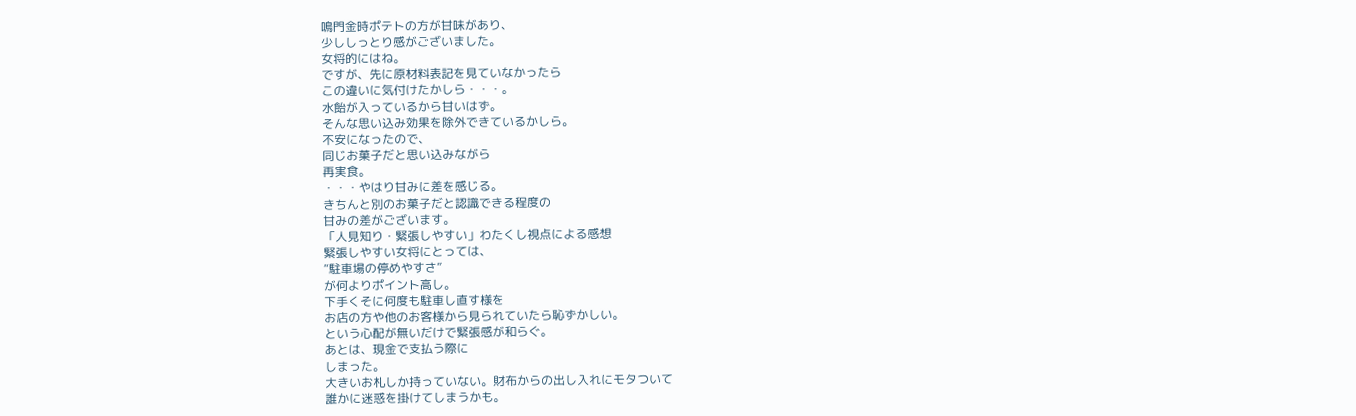鳴門金時ポテトの方が甘味があり、
少ししっとり感がございました。
女将的にはね。
ですが、先に原材料表記を見ていなかったら
この違いに気付けたかしら・・・。
水飴が入っているから甘いはず。
そんな思い込み効果を除外できているかしら。
不安になったので、
同じお菓子だと思い込みながら
再実食。
・・・やはり甘みに差を感じる。
きちんと別のお菓子だと認識できる程度の
甘みの差がございます。
「人見知り・緊張しやすい」わたくし視点による感想
緊張しやすい女将にとっては、
“駐車場の停めやすさ”
が何よりポイント高し。
下手くそに何度も駐車し直す様を
お店の方や他のお客様から見られていたら恥ずかしい。
という心配が無いだけで緊張感が和らぐ。
あとは、現金で支払う際に
しまった。
大きいお札しか持っていない。財布からの出し入れにモタついて
誰かに迷惑を掛けてしまうかも。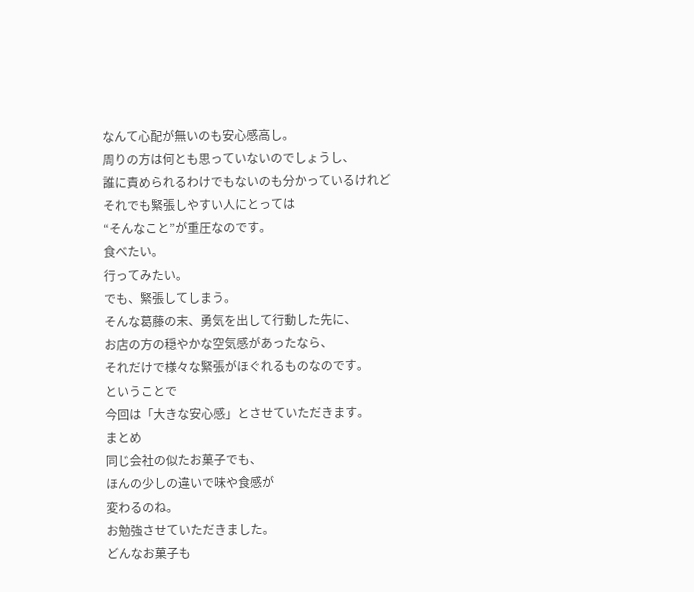なんて心配が無いのも安心感高し。
周りの方は何とも思っていないのでしょうし、
誰に責められるわけでもないのも分かっているけれど
それでも緊張しやすい人にとっては
“そんなこと”が重圧なのです。
食べたい。
行ってみたい。
でも、緊張してしまう。
そんな葛藤の末、勇気を出して行動した先に、
お店の方の穏やかな空気感があったなら、
それだけで様々な緊張がほぐれるものなのです。
ということで
今回は「大きな安心感」とさせていただきます。
まとめ
同じ会社の似たお菓子でも、
ほんの少しの違いで味や食感が
変わるのね。
お勉強させていただきました。
どんなお菓子も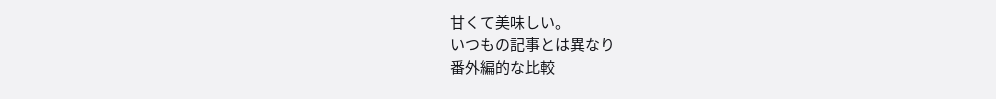甘くて美味しい。
いつもの記事とは異なり
番外編的な比較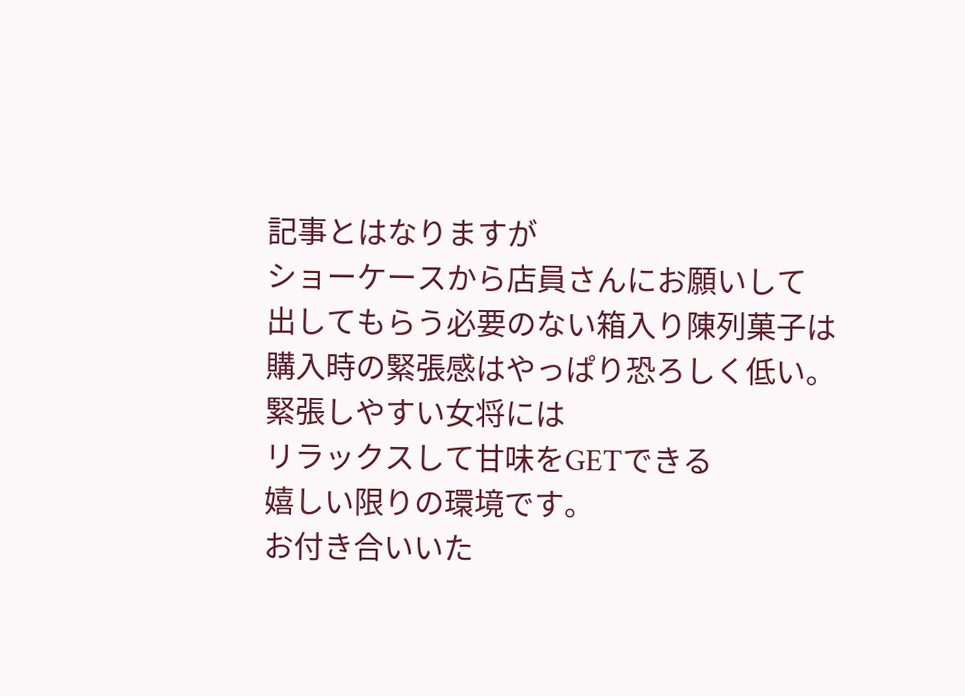記事とはなりますが
ショーケースから店員さんにお願いして
出してもらう必要のない箱入り陳列菓子は
購入時の緊張感はやっぱり恐ろしく低い。
緊張しやすい女将には
リラックスして甘味をGETできる
嬉しい限りの環境です。
お付き合いいた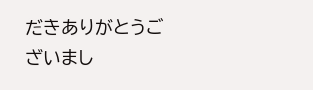だきありがとうございまし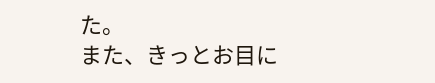た。
また、きっとお目に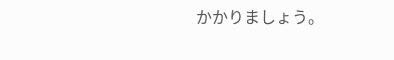かかりましょう。